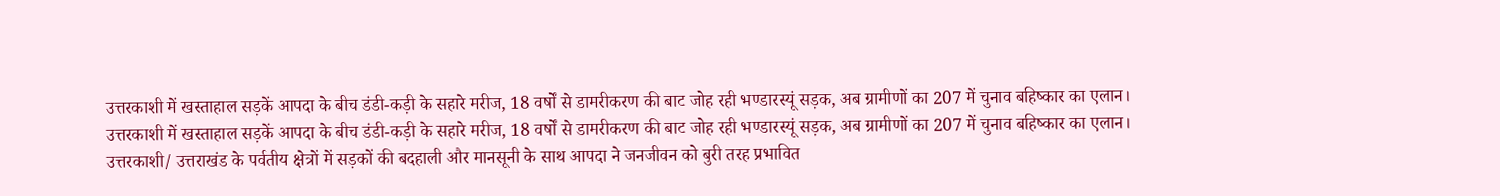उत्तरकाशी में खस्ताहाल सड़कें आपदा के बीच डंडी-कड़ी के सहारे मरीज, 18 वर्षों से डामरीकरण की बाट जोह रही भण्डारस्यूं सड़क, अब ग्रामीणों का 207 में चुनाव बहिष्कार का एलान।
उत्तरकाशी में खस्ताहाल सड़कें आपदा के बीच डंडी-कड़ी के सहारे मरीज, 18 वर्षों से डामरीकरण की बाट जोह रही भण्डारस्यूं सड़क, अब ग्रामीणों का 207 में चुनाव बहिष्कार का एलान।
उत्तरकाशी/ उत्तराखंड के पर्वतीय क्षेत्रों में सड़कों की बदहाली और मानसूनी के साथ आपदा ने जनजीवन को बुरी तरह प्रभावित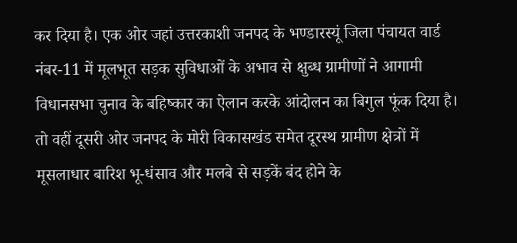कर दिया है। एक ओर जहां उत्तरकाशी जनपद के भण्डारस्यूं जिला पंचायत वार्ड नंबर-11 में मूलभूत सड़क सुविधाओं के अभाव से क्षुब्ध ग्रामीणों ने आगामी विधानसभा चुनाव के बहिष्कार का ऐलान करके आंदोलन का बिगुल फूंक दिया है। तो वहीं दूसरी ओर जनपद के मोरी विकासखंड समेत दूरस्थ ग्रामीण क्षेत्रों में मूसलाधार बारिश भू-धंसाव और मलबे से सड़कें बंद होने के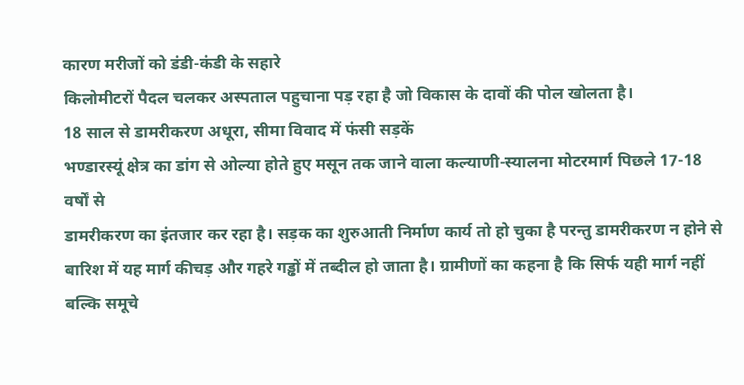कारण मरीजों को डंडी-कंडी के सहारे
किलोमीटरों पैदल चलकर अस्पताल पहुचाना पड़ रहा है जो विकास के दावों की पोल खोलता है।
18 साल से डामरीकरण अधूरा, सीमा विवाद में फंसी सड़कें
भण्डारस्यूं क्षेत्र का डांग से ओल्या होते हुए मसून तक जाने वाला कल्याणी-स्यालना मोटरमार्ग पिछले 17-18 वर्षों से
डामरीकरण का इंतजार कर रहा है। सड़क का शुरुआती निर्माण कार्य तो हो चुका है परन्तु डामरीकरण न होने से बारिश में यह मार्ग कीचड़ और गहरे गड्ढों में तब्दील हो जाता है। ग्रामीणों का कहना है कि सिर्फ यही मार्ग नहीं बल्कि समूचे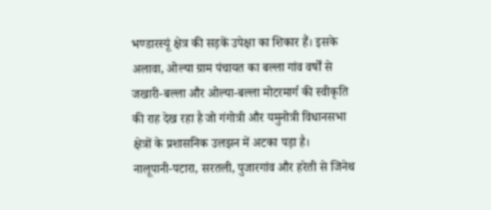भण्डारस्यूं क्षेत्र की सड़कें उपेक्षा का शिकार हैं। इसके अलावा, ओल्या ग्राम पंचायत का बल्ला गांव वर्षों से जखारी-बल्ला और ओल्या-बल्ला मोटरमार्ग की स्वीकृति की राह देख रहा है जो गंगोत्री और यमुनोत्री विधानसभा क्षेत्रों के प्रशासनिक उलझन में अटका पड़ा है।
नालूपानी-पटारा, सरतली, पुजारगांव और हरेती से जिनेथ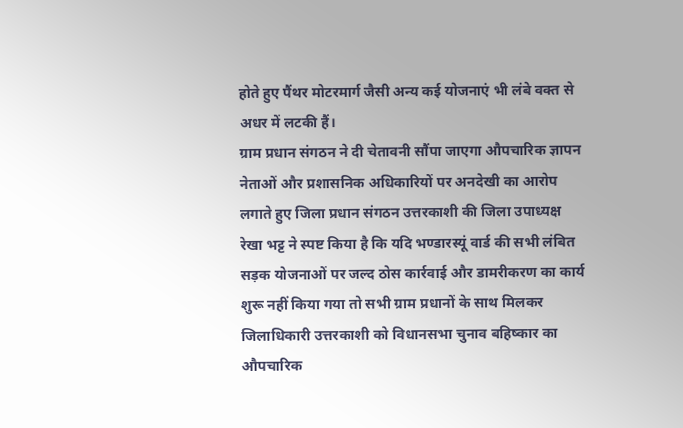होते हुए पैंथर मोटरमार्ग जैसी अन्य कई योजनाएं भी लंबे वक्त से अधर में लटकी हैं।
ग्राम प्रधान संगठन ने दी चेतावनी सौंपा जाएगा औपचारिक ज्ञापन
नेताओं और प्रशासनिक अधिकारियों पर अनदेखी का आरोप लगाते हुए जिला प्रधान संगठन उत्तरकाशी की जिला उपाध्यक्ष रेखा भट्ट ने स्पष्ट किया है कि यदि भण्डारस्यूं वार्ड की सभी लंबित सड़क योजनाओं पर जल्द ठोस कार्रवाई और डामरीकरण का कार्य शुरू नहीं किया गया तो सभी ग्राम प्रधानों के साथ मिलकर जिलाधिकारी उत्तरकाशी को विधानसभा चुनाव बहिष्कार का औपचारिक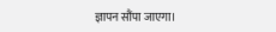ज्ञापन सौंपा जाएगा।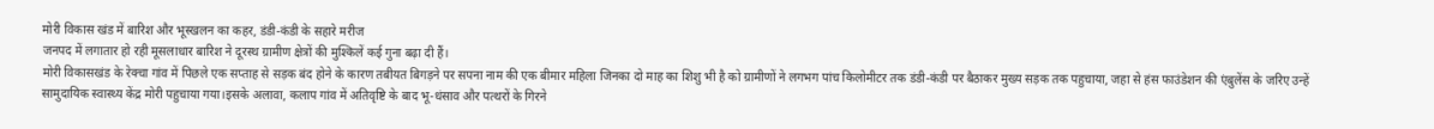मोरी विकास खंड में बारिश और भूस्खलन का कहर, डंडी-कंडी के सहारे मरीज
जनपद में लगातार हो रही मूसलाधार बारिश ने दूरस्थ ग्रामीण क्षेत्रों की मुश्किलें कई गुना बढ़ा दी हैं।
मोरी विकासखंड के रेक्चा गांव में पिछले एक सप्ताह से सड़क बंद होने के कारण तबीयत बिगड़ने पर सपना नाम की एक बीमार महिला जिनका दो माह का शिशु भी है को ग्रामीणों ने लगभग पांच किलोमीटर तक डंडी-कंडी पर बैठाकर मुख्य सड़क तक पहुचाया, जहा से हंस फाउंडेशन की एंबुलेंस के जरिए उन्हें सामुदायिक स्वास्थ्य केंद्र मोरी पहुचाया गया।इसके अलावा, कलाप गांव में अतिवृष्टि के बाद भू-धंसाव और पत्थरों के गिरने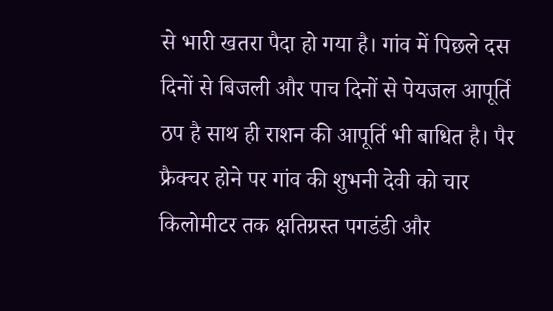से भारी खतरा पैदा हो गया है। गांव में पिछले दस दिनों से बिजली और पाच दिनों से पेयजल आपूर्ति ठप है साथ ही राशन की आपूर्ति भी बाधित है। पैर फ्रैक्चर होने पर गांव की शुभनी देवी को चार किलोमीटर तक क्षतिग्रस्त पगडंडी और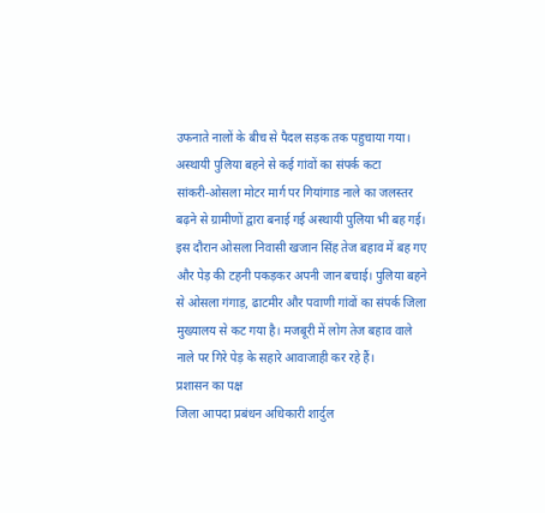उफनाते नालों के बीच से पैदल सड़क तक पहुचाया गया।
अस्थायी पुलिया बहने से कई गांवों का संपर्क कटा
सांकरी-ओसला मोटर मार्ग पर गियांगाड नाले का जलस्तर बढ़ने से ग्रामीणों द्वारा बनाई गई अस्थायी पुलिया भी बह गई। इस दौरान ओसला निवासी खजान सिंह तेज बहाव में बह गए
और पेड़ की टहनी पकड़कर अपनी जान बचाई। पुलिया बहने से ओसला गंगाड़, ढाटमीर और पवाणी गांवों का संपर्क जिला मुख्यालय से कट गया है। मजबूरी में लोग तेज बहाव वाले नाले पर गिरे पेड़ के सहारे आवाजाही कर रहे हैं।
प्रशासन का पक्ष
जिला आपदा प्रबंधन अधिकारी शार्दुल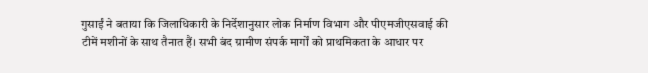गुसाईं ने बताया कि जिलाधिकारी के निर्देशानुसार लोक निर्माण विभाग और पीएमजीएसवाई की टीमें मशीनों के साथ तैनात हैं। सभी बंद ग्रामीण संपर्क मार्गों को प्राथमिकता के आधार पर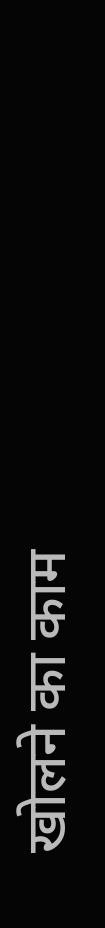खोलने का काम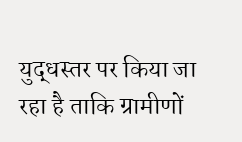युद्धस्तर पर किया जा रहा है ताकि ग्रामीणों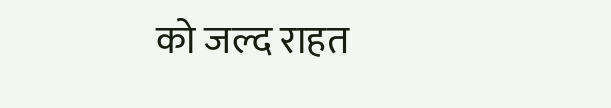को जल्द राहत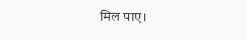मिल पाए।